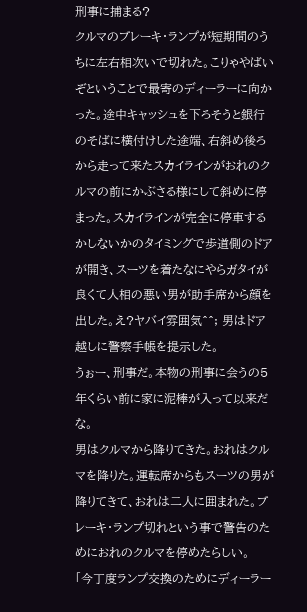刑事に捕まる?
クルマのブレーキ・ランプが短期間のうちに左右相次いで切れた。こりゃやばいぞということで最寄のディーラーに向かった。途中キャッシュを下ろそうと銀行のそばに横付けした途端、右斜め後ろから走って来たスカイラインがおれのクルマの前にかぶさる様にして斜めに停まった。スカイラインが完全に停車するかしないかのタイミングで歩道側のドアが開き、スーツを着たなにやらガタイが良くて人相の悪い男が助手席から顔を出した。え?ヤバイ雰囲気^^; 男はドア越しに警察手帳を提示した。
うぉー、刑事だ。本物の刑事に会うの5年くらい前に家に泥棒が入って以来だな。
男はクルマから降りてきた。おれはクルマを降りた。運転席からもスーツの男が降りてきて、おれは二人に囲まれた。ブレーキ・ランプ切れという事で警告のためにおれのクルマを停めたらしい。
「今丁度ランプ交換のためにディーラー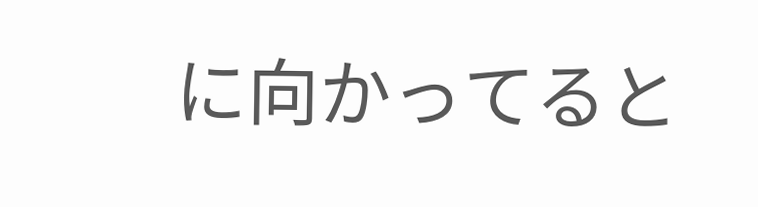に向かってると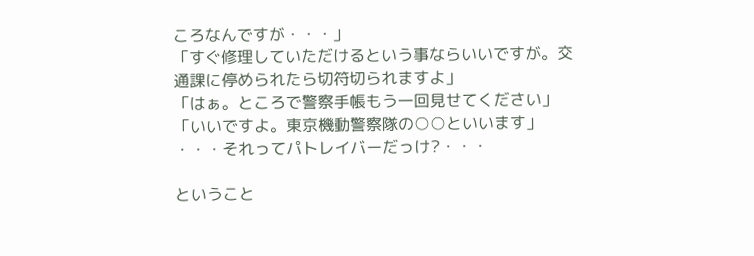ころなんですが・・・」
「すぐ修理していただけるという事ならいいですが。交通課に停められたら切符切られますよ」
「はぁ。ところで警察手帳もう一回見せてください」
「いいですよ。東京機動警察隊の○○といいます」
・・・それってパトレイバーだっけ?・・・

ということ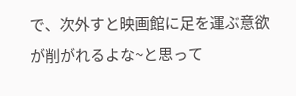で、次外すと映画館に足を運ぶ意欲が削がれるよな~と思って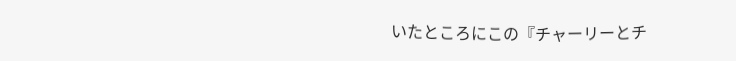いたところにこの『チャーリーとチ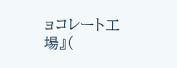ョコレート工場』(